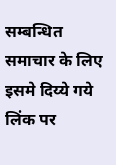सम्बन्धित समाचार के लिए इसमे दिय्ये गये लिंक पर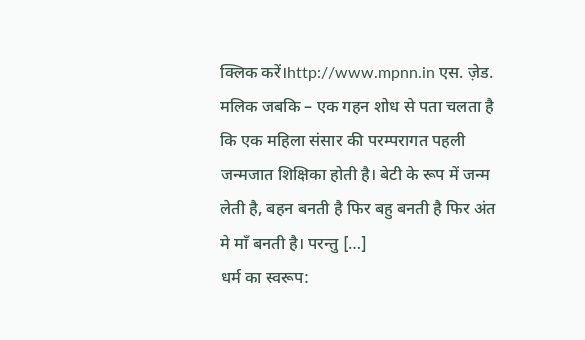क्लिक करें।http://www.mpnn.in एस. ज़ेड. मलिक जबकि – एक गहन शोध से पता चलता है कि एक महिला संसार की परम्परागत पहली जन्मजात शिक्षिका होती है। बेटी के रूप में जन्म लेती है, बहन बनती है फिर बहु बनती है फिर अंत मे माँ बनती है। परन्तु […]
धर्म का स्वरूप: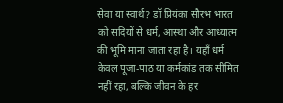सेवा या स्वार्थ? डॉ प्रियंका सौरभ भारत को सदियों से धर्म, आस्था और आध्यात्म की भूमि माना जाता रहा है। यहाँ धर्म केवल पूजा-पाठ या कर्मकांड तक सीमित नहीं रहा, बल्कि जीवन के हर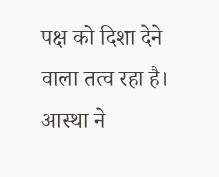पक्ष को दिशा देने वाला तत्व रहा है। आस्था ने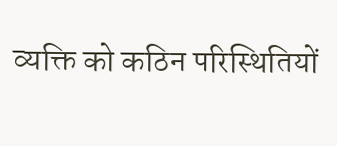व्यक्ति को कठिन परिस्थितियों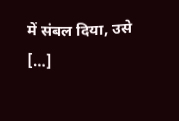में संबल दिया, उसे […]